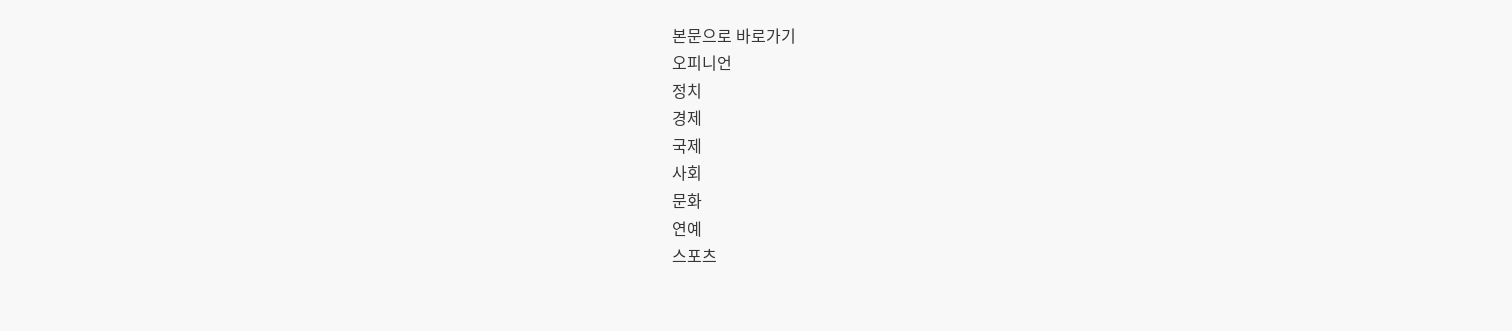본문으로 바로가기
오피니언
정치
경제
국제
사회
문화
연예
스포츠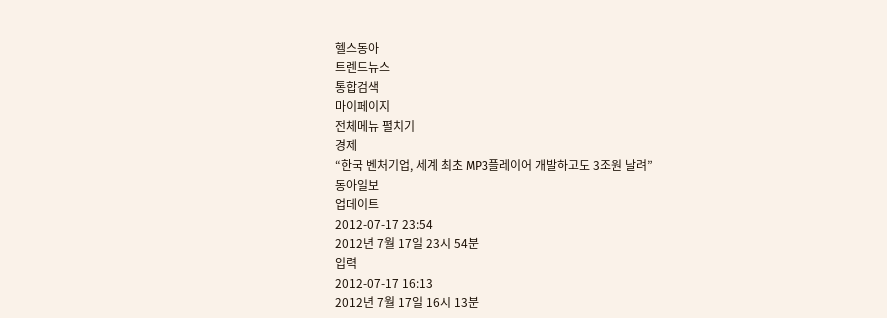헬스동아
트렌드뉴스
통합검색
마이페이지
전체메뉴 펼치기
경제
“한국 벤처기업, 세계 최초 MP3플레이어 개발하고도 3조원 날려”
동아일보
업데이트
2012-07-17 23:54
2012년 7월 17일 23시 54분
입력
2012-07-17 16:13
2012년 7월 17일 16시 13분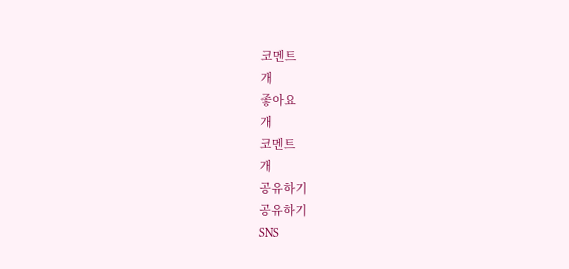코멘트
개
좋아요
개
코멘트
개
공유하기
공유하기
SNS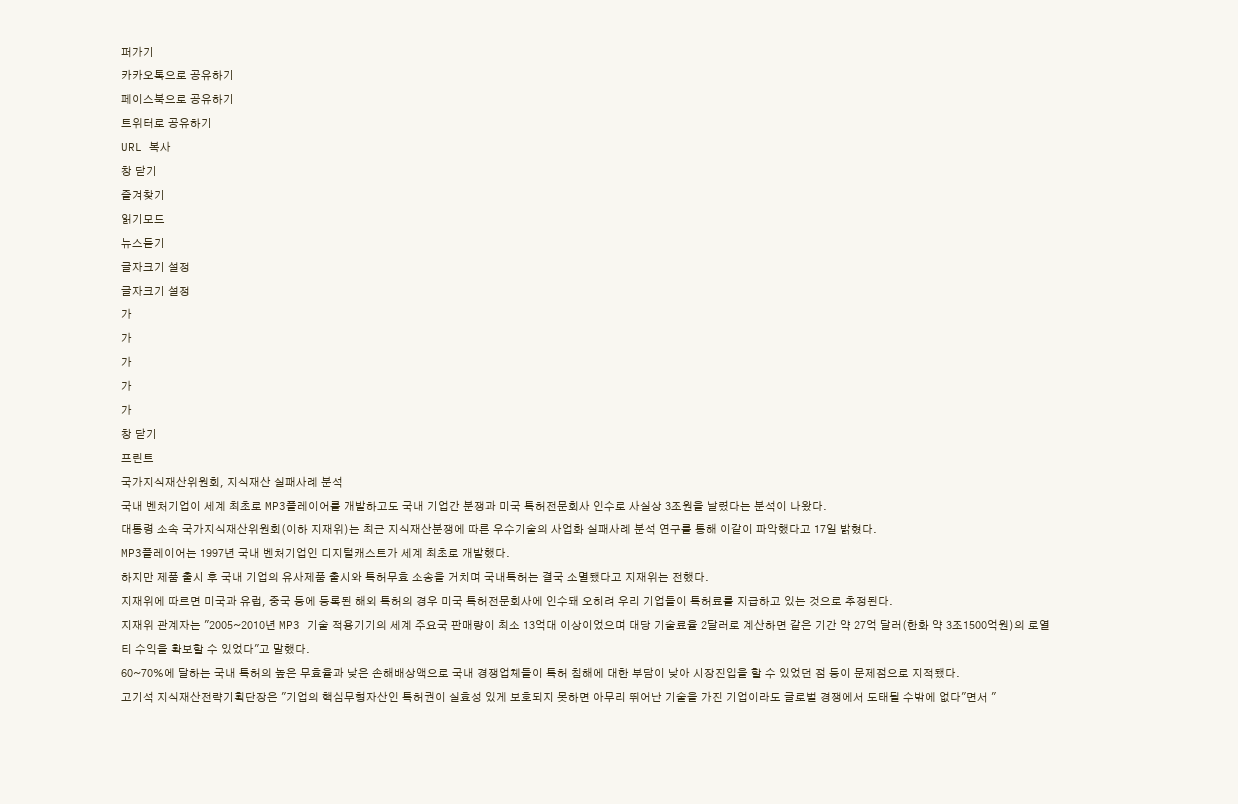퍼가기
카카오톡으로 공유하기
페이스북으로 공유하기
트위터로 공유하기
URL 복사
창 닫기
즐겨찾기
읽기모드
뉴스듣기
글자크기 설정
글자크기 설정
가
가
가
가
가
창 닫기
프린트
국가지식재산위원회, 지식재산 실패사례 분석
국내 벤처기업이 세계 최초로 MP3플레이어를 개발하고도 국내 기업간 분쟁과 미국 특허전문회사 인수로 사실상 3조원을 날렸다는 분석이 나왔다.
대통령 소속 국가지식재산위원회(이하 지재위)는 최근 지식재산분쟁에 따른 우수기술의 사업화 실패사례 분석 연구를 통해 이같이 파악했다고 17일 밝혔다.
MP3플레이어는 1997년 국내 벤처기업인 디지털캐스트가 세계 최초로 개발했다.
하지만 제품 출시 후 국내 기업의 유사제품 출시와 특허무효 소송을 거치며 국내특허는 결국 소멸됐다고 지재위는 전했다.
지재위에 따르면 미국과 유럽, 중국 등에 등록된 해외 특허의 경우 미국 특허전문회사에 인수돼 오히려 우리 기업들이 특허료를 지급하고 있는 것으로 추정된다.
지재위 관계자는 "2005~2010년 MP3 기술 적용기기의 세계 주요국 판매량이 최소 13억대 이상이었으며 대당 기술료율 2달러로 계산하면 같은 기간 약 27억 달러(한화 약 3조1500억원)의 로열티 수익을 확보할 수 있었다"고 말했다.
60~70%에 달하는 국내 특허의 높은 무효율과 낮은 손해배상액으로 국내 경쟁업체들이 특허 침해에 대한 부담이 낮아 시장진입을 할 수 있었던 점 등이 문제점으로 지적됐다.
고기석 지식재산전략기획단장은 "기업의 핵심무형자산인 특허권이 실효성 있게 보호되지 못하면 아무리 뛰어난 기술을 가진 기업이라도 글로벌 경쟁에서 도태될 수밖에 없다"면서 "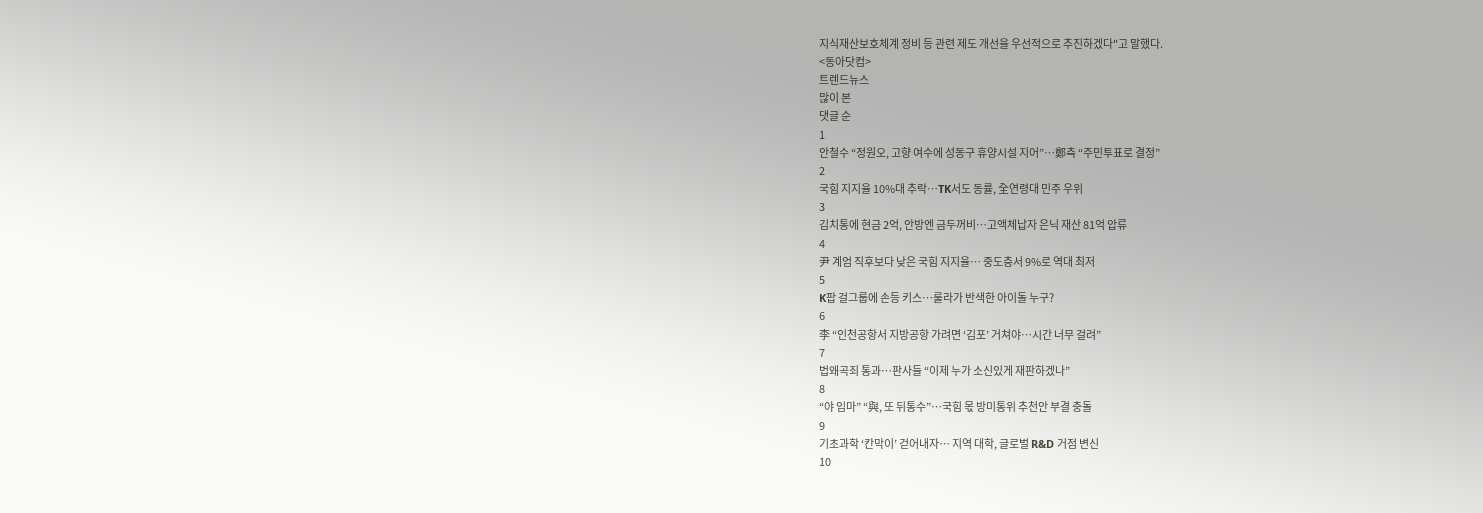지식재산보호체계 정비 등 관련 제도 개선을 우선적으로 추진하겠다"고 말했다.
<동아닷컴>
트렌드뉴스
많이 본
댓글 순
1
안철수 “정원오, 고향 여수에 성동구 휴양시설 지어”…鄭측 “주민투표로 결정”
2
국힘 지지율 10%대 추락…TK서도 동률, 全연령대 민주 우위
3
김치통에 현금 2억, 안방엔 금두꺼비…고액체납자 은닉 재산 81억 압류
4
尹 계엄 직후보다 낮은 국힘 지지율… 중도층서 9%로 역대 최저
5
K팝 걸그룹에 손등 키스…룰라가 반색한 아이돌 누구?
6
李 “인천공항서 지방공항 가려면 ‘김포’ 거쳐야…시간 너무 걸려”
7
법왜곡죄 통과…판사들 “이제 누가 소신있게 재판하겠나”
8
“야 임마” “與, 또 뒤통수”…국힘 몫 방미통위 추천안 부결 충돌
9
기초과학 ‘칸막이’ 걷어내자… 지역 대학, 글로벌 R&D 거점 변신
10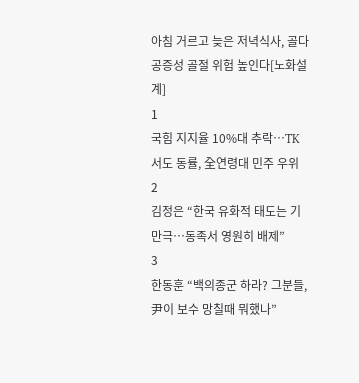아침 거르고 늦은 저녁식사, 골다공증성 골절 위험 높인다[노화설계]
1
국힘 지지율 10%대 추락…TK서도 동률, 全연령대 민주 우위
2
김정은 “한국 유화적 태도는 기만극…동족서 영원히 배제”
3
한동훈 “백의종군 하라? 그분들, 尹이 보수 망칠때 뭐했나”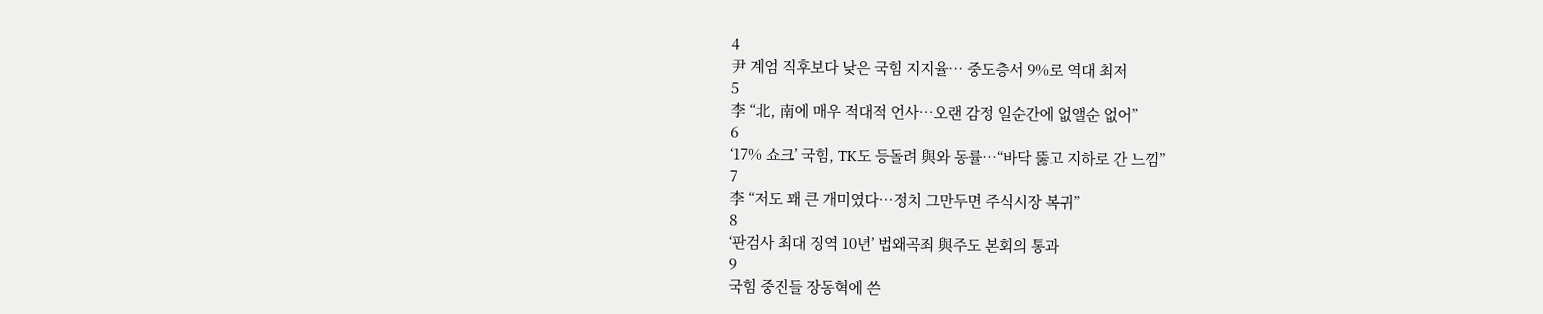4
尹 계엄 직후보다 낮은 국힘 지지율… 중도층서 9%로 역대 최저
5
李 “北, 南에 매우 적대적 언사…오랜 감정 일순간에 없앨순 없어”
6
‘17% 쇼크’ 국힘, TK도 등돌려 與와 동률…“바닥 뚫고 지하로 간 느낌”
7
李 “저도 꽤 큰 개미였다…정치 그만두면 주식시장 복귀”
8
‘판검사 최대 징역 10년’ 법왜곡죄 與주도 본회의 통과
9
국힘 중진들 장동혁에 쓴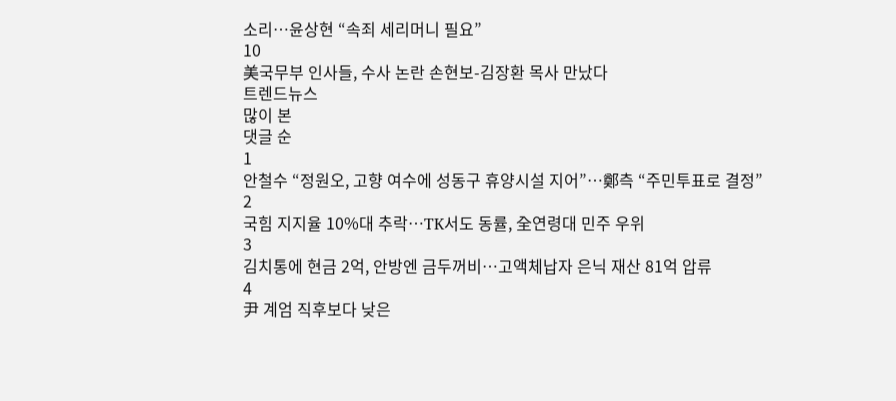소리…윤상현 “속죄 세리머니 필요”
10
美국무부 인사들, 수사 논란 손현보-김장환 목사 만났다
트렌드뉴스
많이 본
댓글 순
1
안철수 “정원오, 고향 여수에 성동구 휴양시설 지어”…鄭측 “주민투표로 결정”
2
국힘 지지율 10%대 추락…TK서도 동률, 全연령대 민주 우위
3
김치통에 현금 2억, 안방엔 금두꺼비…고액체납자 은닉 재산 81억 압류
4
尹 계엄 직후보다 낮은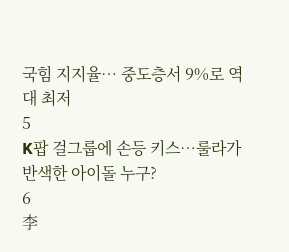국힘 지지율… 중도층서 9%로 역대 최저
5
K팝 걸그룹에 손등 키스…룰라가 반색한 아이돌 누구?
6
李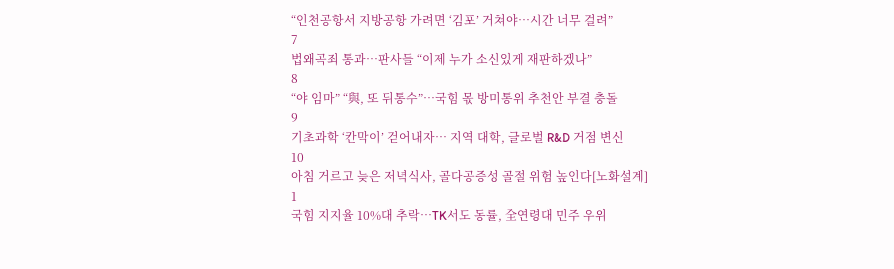“인천공항서 지방공항 가려면 ‘김포’ 거쳐야…시간 너무 걸려”
7
법왜곡죄 통과…판사들 “이제 누가 소신있게 재판하겠나”
8
“야 임마” “與, 또 뒤통수”…국힘 몫 방미통위 추천안 부결 충돌
9
기초과학 ‘칸막이’ 걷어내자… 지역 대학, 글로벌 R&D 거점 변신
10
아침 거르고 늦은 저녁식사, 골다공증성 골절 위험 높인다[노화설계]
1
국힘 지지율 10%대 추락…TK서도 동률, 全연령대 민주 우위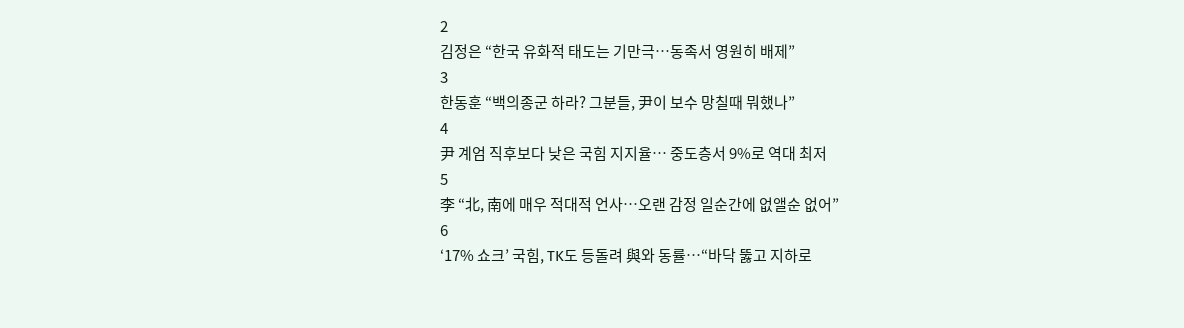2
김정은 “한국 유화적 태도는 기만극…동족서 영원히 배제”
3
한동훈 “백의종군 하라? 그분들, 尹이 보수 망칠때 뭐했나”
4
尹 계엄 직후보다 낮은 국힘 지지율… 중도층서 9%로 역대 최저
5
李 “北, 南에 매우 적대적 언사…오랜 감정 일순간에 없앨순 없어”
6
‘17% 쇼크’ 국힘, TK도 등돌려 與와 동률…“바닥 뚫고 지하로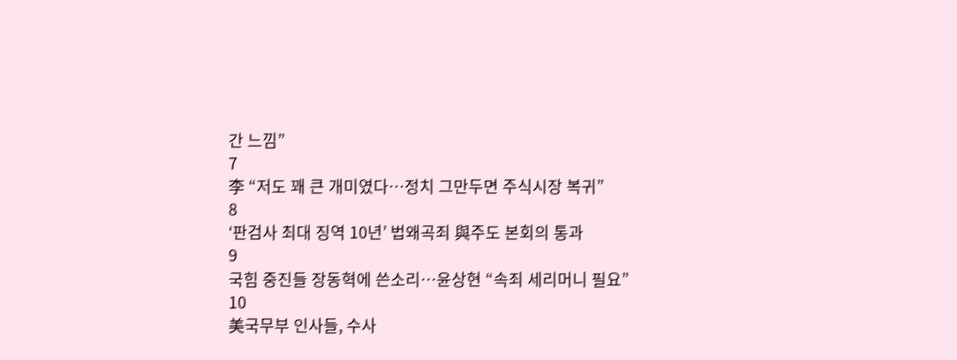간 느낌”
7
李 “저도 꽤 큰 개미였다…정치 그만두면 주식시장 복귀”
8
‘판검사 최대 징역 10년’ 법왜곡죄 與주도 본회의 통과
9
국힘 중진들 장동혁에 쓴소리…윤상현 “속죄 세리머니 필요”
10
美국무부 인사들, 수사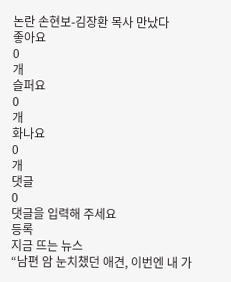논란 손현보-김장환 목사 만났다
좋아요
0
개
슬퍼요
0
개
화나요
0
개
댓글
0
댓글을 입력해 주세요
등록
지금 뜨는 뉴스
“남편 암 눈치챘던 애견, 이번엔 내 가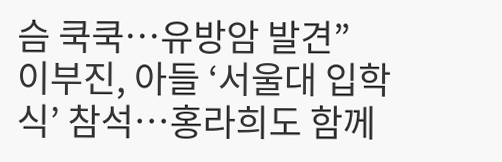슴 쿡쿡…유방암 발견”
이부진, 아들 ‘서울대 입학식’ 참석…홍라희도 함께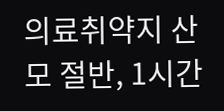의료취약지 산모 절반, 1시간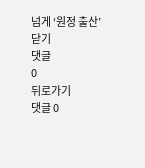넘게 ‘원정 출산’
닫기
댓글
0
뒤로가기
댓글 0